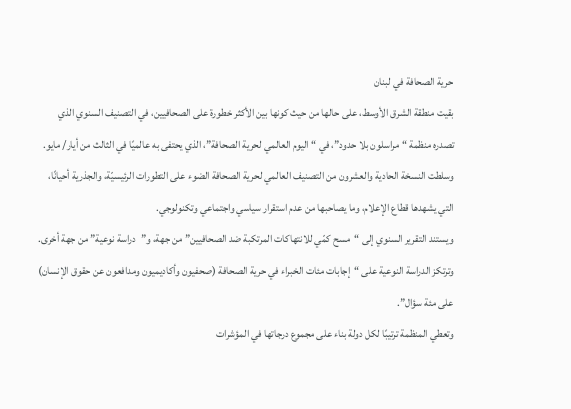حرية الصحافة في لبنان
بقيت منطقة الشرق الأوسط، على حالها من حيث كونها بين الأكثر خطورة على الصحافيين، في التصنيف السنوي الذي تصدره منظمة “مراسلون بلا حدود”، في “اليوم العالمي لحرية الصحافة”، الذي يحتفى به عالميًا في الثالث من أيار/ مايو.
وسلطت النسخة الحادية والعشرون من التصنيف العالمي لحرية الصحافة الضوء على التطورات الرئيسيّة، والجذرية أحيانًا، التي يشهدها قطاع الإعلام، وما يصاحبها من عدم استقرار سياسي واجتماعي وتكنولوجي.
ويستند التقرير السنوي إلى “مسح كمّي للانتهاكات المرتكبة ضد الصحافيين” من جهة، و”دراسة نوعية” من جهة أخرى.
وترتكز الدراسة النوعية على “إجابات مئات الخبراء في حرية الصحافة (صحفيون وأكاديميون ومدافعون عن حقوق الإنسان) على مئة سؤال”.
وتعطي المنظمة ترتيبًا لكل دولة بناء على مجموع درجاتها في المؤشرات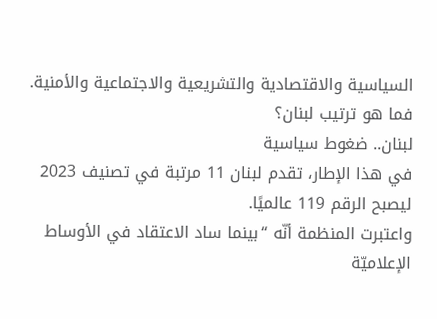السياسية والاقتصادية والتشريعية والاجتماعية والأمنية.
فما هو ترتيب لبنان؟
لبنان.. ضغوط سياسية
في هذا الإطار، تقدم لبنان 11 مرتبة في تصنيف 2023 ليصبح الرقم 119 عالميًا.
واعتبرت المنظمة أنّه “بينما ساد الاعتقاد في الأوساط الإعلاميّة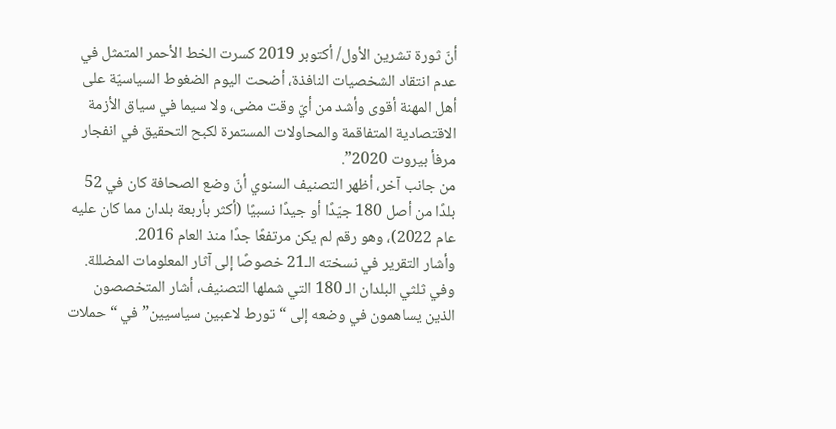أنّ ثورة تشرين الأول/ أكتوبر 2019 كسرت الخط الأحمر المتمثل في عدم انتقاد الشخصيات النافذة، أضحت اليوم الضغوط السياسيّة على أهل المهنة أقوى وأشد من أيّ وقت مضى، ولا سيما في سياق الأزمة الاقتصادية المتفاقمة والمحاولات المستمرة لكبح التحقيق في انفجار مرفأ بيروت 2020”.
من جانب آخر، أظهر التصنيف السنوي أنّ وضع الصحافة كان في 52 بلدًا من أصل 180 جيّدًا أو جيدًا نسبيًا (أكثر بأربعة بلدان مما كان عليه عام 2022)، وهو رقم لم يكن مرتفعًا جدًا منذ العام 2016.
وأشار التقرير في نسخته الـ21 خصوصًا إلى آثار المعلومات المضللة.
وفي ثلثي البلدان الـ 180 التي شملها التصنيف، أشار المتخصصون الذين يساهمون في وضعه إلى “تورط لاعبين سياسيين” في “حملات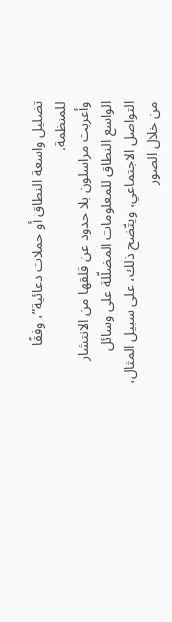تضليل واسعة النطاق أو حملات دعائية”، وفقًا للمنظمة.
وأعربت مراسلون بلا حدود عن قلقها من الانتشار الواسع النطاق للمعلومات المضلّلة على وسائل التواصل الاجتماعي، ويتّضح ذلك، على سبيل المثال، من خلال الصور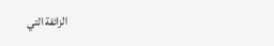الزائفة التي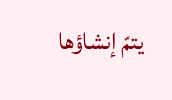يتمّ إنشاؤها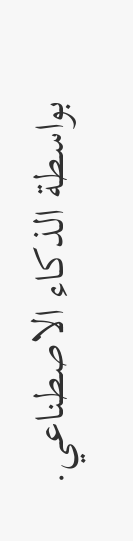بواسطة الذكاء الاصطناعي.